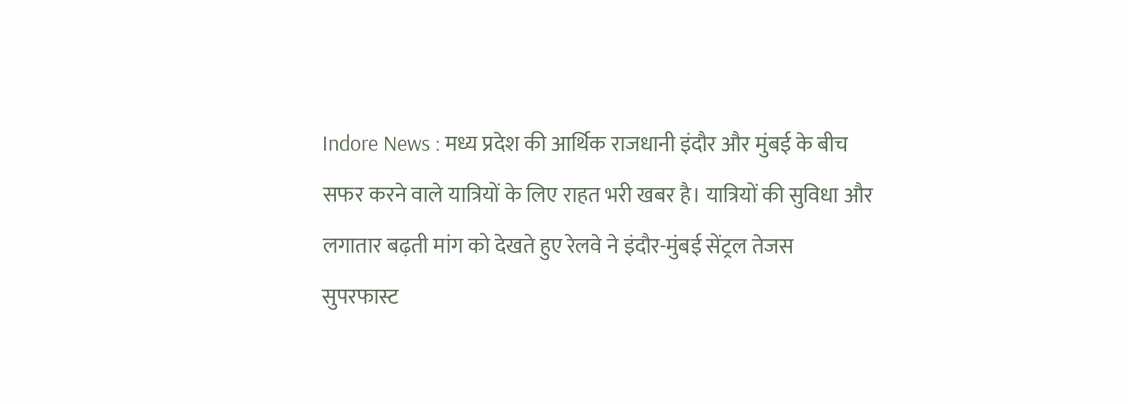Indore News : मध्य प्रदेश की आर्थिक राजधानी इंदौर और मुंबई के बीच सफर करने वाले यात्रियों के लिए राहत भरी खबर है। यात्रियों की सुविधा और लगातार बढ़ती मांग को देखते हुए रेलवे ने इंदौर-मुंबई सेंट्रल तेजस सुपरफास्ट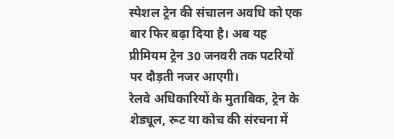स्पेशल ट्रेन की संचालन अवधि को एक बार फिर बढ़ा दिया है। अब यह प्रीमियम ट्रेन 30 जनवरी तक पटरियों पर दौड़ती नजर आएगी।
रेलवे अधिकारियों के मुताबिक, ट्रेन के शेड्यूल, रूट या कोच की संरचना में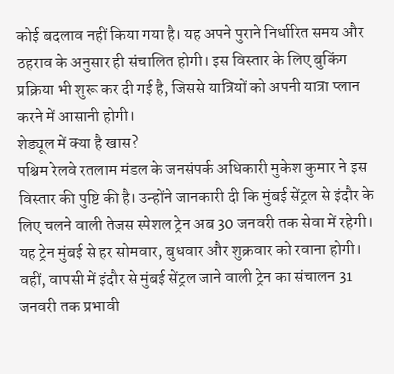कोई बदलाव नहीं किया गया है। यह अपने पुराने निर्धारित समय और ठहराव के अनुसार ही संचालित होगी। इस विस्तार के लिए बुकिंग प्रक्रिया भी शुरू कर दी गई है, जिससे यात्रियों को अपनी यात्रा प्लान करने में आसानी होगी।
शेड्यूल में क्या है खास?
पश्चिम रेलवे रतलाम मंडल के जनसंपर्क अधिकारी मुकेश कुमार ने इस विस्तार की पुष्टि की है। उन्होंने जानकारी दी कि मुंबई सेंट्रल से इंदौर के लिए चलने वाली तेजस स्पेशल ट्रेन अब 30 जनवरी तक सेवा में रहेगी। यह ट्रेन मुंबई से हर सोमवार, बुधवार और शुक्रवार को रवाना होगी।
वहीं, वापसी में इंदौर से मुंबई सेंट्रल जाने वाली ट्रेन का संचालन 31 जनवरी तक प्रभावी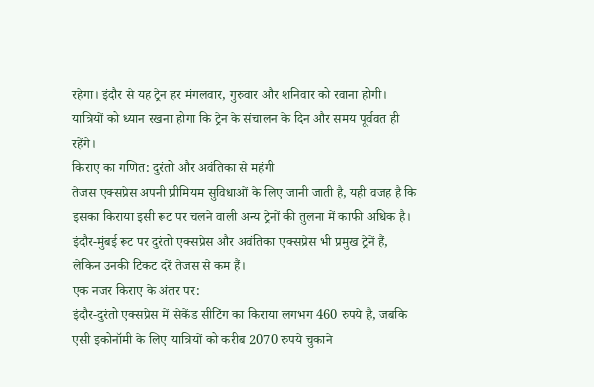रहेगा। इंदौर से यह ट्रेन हर मंगलवार, गुरुवार और शनिवार को रवाना होगी। यात्रियों को ध्यान रखना होगा कि ट्रेन के संचालन के दिन और समय पूर्ववत ही रहेंगे।
किराए का गणित: दुरंतो और अवंतिका से महंगी
तेजस एक्सप्रेस अपनी प्रीमियम सुविधाओं के लिए जानी जाती है, यही वजह है कि इसका किराया इसी रूट पर चलने वाली अन्य ट्रेनों की तुलना में काफी अधिक है। इंदौर-मुंबई रूट पर दुरंतो एक्सप्रेस और अवंतिका एक्सप्रेस भी प्रमुख ट्रेनें हैं, लेकिन उनकी टिकट दरें तेजस से कम हैं।
एक नजर किराए के अंतर पर:
इंदौर-दुरंतो एक्सप्रेस में सेकेंड सीटिंग का किराया लगभग 460 रुपये है, जबकि एसी इकोनॉमी के लिए यात्रियों को करीब 2070 रुपये चुकाने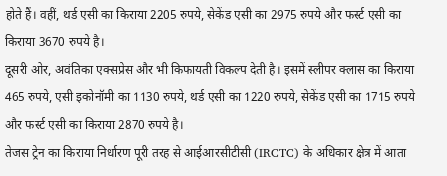होते हैं। वहीं, थर्ड एसी का किराया 2205 रुपये, सेकेंड एसी का 2975 रुपये और फर्स्ट एसी का किराया 3670 रुपये है।
दूसरी ओर, अवंतिका एक्सप्रेस और भी किफायती विकल्प देती है। इसमें स्लीपर क्लास का किराया 465 रुपये, एसी इकोनॉमी का 1130 रुपये, थर्ड एसी का 1220 रुपये, सेकेंड एसी का 1715 रुपये और फर्स्ट एसी का किराया 2870 रुपये है।
तेजस ट्रेन का किराया निर्धारण पूरी तरह से आईआरसीटीसी (IRCTC) के अधिकार क्षेत्र में आता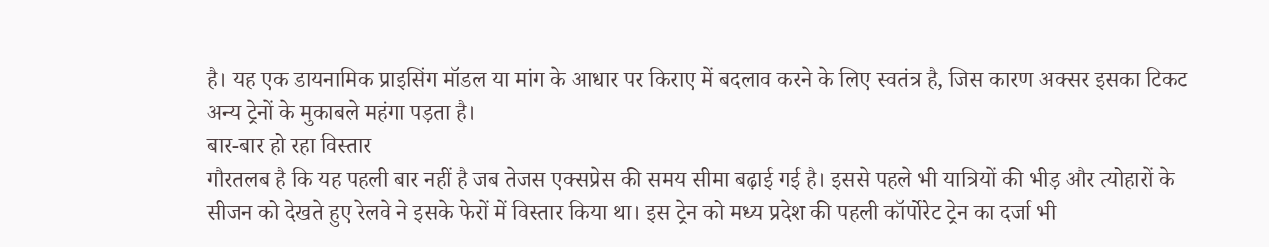है। यह एक डायनामिक प्राइसिंग मॉडल या मांग के आधार पर किराए में बदलाव करने के लिए स्वतंत्र है, जिस कारण अक्सर इसका टिकट अन्य ट्रेनों के मुकाबले महंगा पड़ता है।
बार-बार हो रहा विस्तार
गौरतलब है कि यह पहली बार नहीं है जब तेजस एक्सप्रेस की समय सीमा बढ़ाई गई है। इससे पहले भी यात्रियों की भीड़ और त्योहारों के सीजन को देखते हुए रेलवे ने इसके फेरों में विस्तार किया था। इस ट्रेन को मध्य प्रदेश की पहली कॉर्पोरेट ट्रेन का दर्जा भी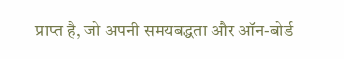प्राप्त है, जो अपनी समयबद्धता और ऑन-बोर्ड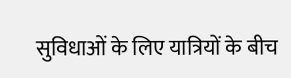सुविधाओं के लिए यात्रियों के बीच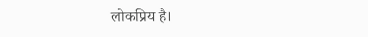लोकप्रिय है।